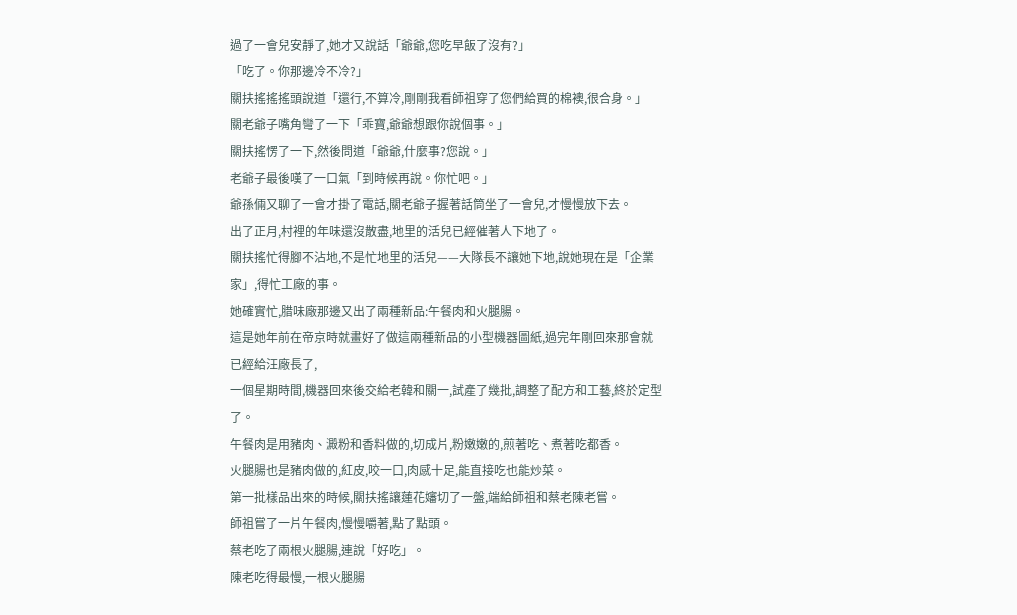過了一會兒安靜了,她才又說話「爺爺,您吃早飯了沒有?」
「吃了。你那邊冷不冷?」
關扶搖搖搖頭說道「還行,不算冷,剛剛我看師祖穿了您們給買的棉襖,很合身。」
關老爺子嘴角彎了一下「乖寶,爺爺想跟你說個事。」
關扶搖愣了一下,然後問道「爺爺,什麼事?您說。」
老爺子最後嘆了一口氣「到時候再說。你忙吧。」
爺孫倆又聊了一會才掛了電話,關老爺子握著話筒坐了一會兒,才慢慢放下去。
出了正月,村裡的年味還沒散盡,地里的活兒已經催著人下地了。
關扶搖忙得腳不沾地,不是忙地里的活兒——大隊長不讓她下地,說她現在是「企業家」,得忙工廠的事。
她確實忙,腊味廠那邊又出了兩種新品:午餐肉和火腿腸。
這是她年前在帝京時就畫好了做這兩種新品的小型機器圖紙,過完年剛回來那會就已經給汪廠長了,
一個星期時間,機器回來後交給老韓和關一,試產了幾批,調整了配方和工藝,終於定型了。
午餐肉是用豬肉、澱粉和香料做的,切成片,粉嫩嫩的,煎著吃、煮著吃都香。
火腿腸也是豬肉做的,紅皮,咬一口,肉感十足,能直接吃也能炒菜。
第一批樣品出來的時候,關扶搖讓蓮花嬸切了一盤,端給師祖和蔡老陳老嘗。
師祖嘗了一片午餐肉,慢慢嚼著,點了點頭。
蔡老吃了兩根火腿腸,連說「好吃」。
陳老吃得最慢,一根火腿腸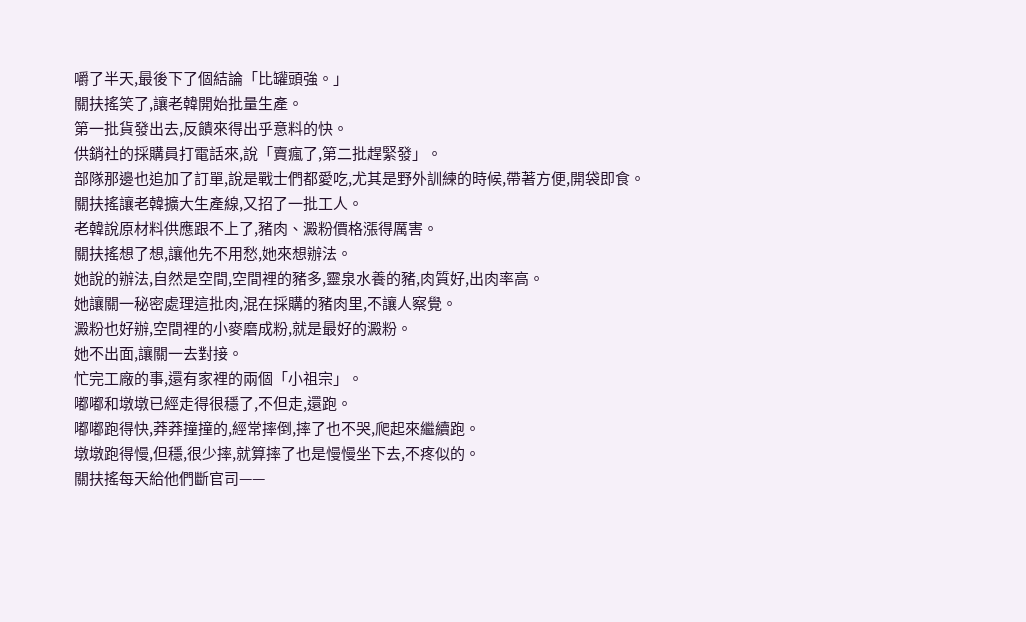嚼了半天,最後下了個結論「比罐頭強。」
關扶搖笑了,讓老韓開始批量生產。
第一批貨發出去,反饋來得出乎意料的快。
供銷社的採購員打電話來,說「賣瘋了,第二批趕緊發」。
部隊那邊也追加了訂單,說是戰士們都愛吃,尤其是野外訓練的時候,帶著方便,開袋即食。
關扶搖讓老韓擴大生產線,又招了一批工人。
老韓說原材料供應跟不上了,豬肉、澱粉價格漲得厲害。
關扶搖想了想,讓他先不用愁,她來想辦法。
她說的辦法,自然是空間,空間裡的豬多,靈泉水養的豬,肉質好,出肉率高。
她讓關一秘密處理這批肉,混在採購的豬肉里,不讓人察覺。
澱粉也好辦,空間裡的小麥磨成粉,就是最好的澱粉。
她不出面,讓關一去對接。
忙完工廠的事,還有家裡的兩個「小祖宗」。
嘟嘟和墩墩已經走得很穩了,不但走,還跑。
嘟嘟跑得快,莽莽撞撞的,經常摔倒,摔了也不哭,爬起來繼續跑。
墩墩跑得慢,但穩,很少摔,就算摔了也是慢慢坐下去,不疼似的。
關扶搖每天給他們斷官司——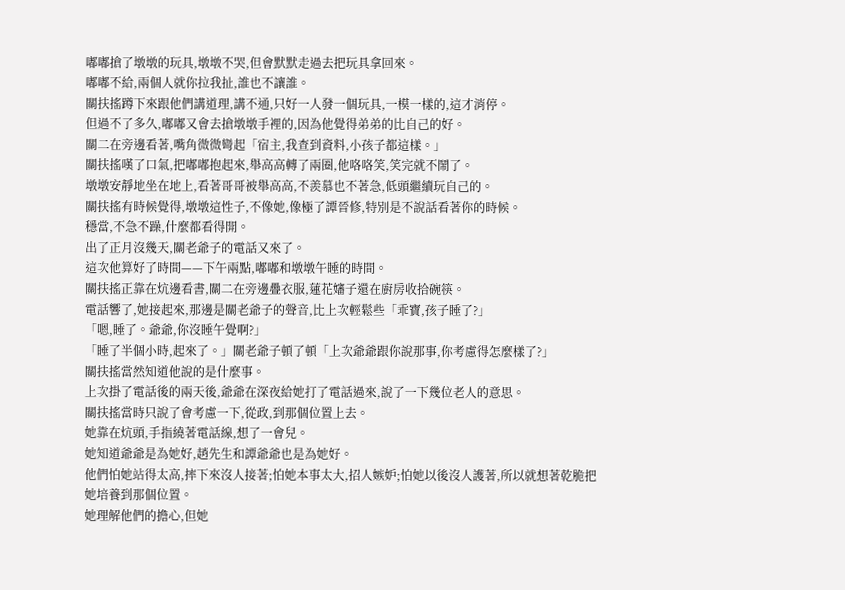嘟嘟搶了墩墩的玩具,墩墩不哭,但會默默走過去把玩具拿回來。
嘟嘟不給,兩個人就你拉我扯,誰也不讓誰。
關扶搖蹲下來跟他們講道理,講不通,只好一人發一個玩具,一模一樣的,這才消停。
但過不了多久,嘟嘟又會去搶墩墩手裡的,因為他覺得弟弟的比自己的好。
關二在旁邊看著,嘴角微微彎起「宿主,我查到資料,小孩子都這樣。」
關扶搖嘆了口氣,把嘟嘟抱起來,舉高高轉了兩圈,他咯咯笑,笑完就不鬧了。
墩墩安靜地坐在地上,看著哥哥被舉高高,不羨慕也不著急,低頭繼續玩自己的。
關扶搖有時候覺得,墩墩這性子,不像她,像極了譚晉修,特別是不說話看著你的時候。
穩當,不急不躁,什麼都看得開。
出了正月沒幾天,關老爺子的電話又來了。
這次他算好了時間——下午兩點,嘟嘟和墩墩午睡的時間。
關扶搖正靠在炕邊看書,關二在旁邊疊衣服,蓮花嬸子還在廚房收拾碗筷。
電話響了,她接起來,那邊是關老爺子的聲音,比上次輕鬆些「乖寶,孩子睡了?」
「嗯,睡了。爺爺,你沒睡午覺啊?」
「睡了半個小時,起來了。」關老爺子頓了頓「上次爺爺跟你說那事,你考慮得怎麼樣了?」
關扶搖當然知道他說的是什麼事。
上次掛了電話後的兩天後,爺爺在深夜給她打了電話過來,說了一下幾位老人的意思。
關扶搖當時只說了會考慮一下,從政,到那個位置上去。
她靠在炕頭,手指繞著電話線,想了一會兒。
她知道爺爺是為她好,趙先生和譚爺爺也是為她好。
他們怕她站得太高,摔下來沒人接著;怕她本事太大,招人嫉妒;怕她以後沒人護著,所以就想著乾脆把她培養到那個位置。
她理解他們的擔心,但她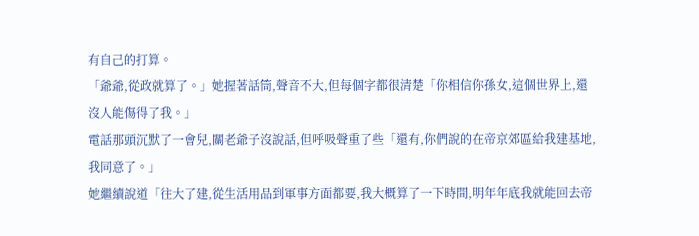有自己的打算。
「爺爺,從政就算了。」她握著話筒,聲音不大,但每個字都很清楚「你相信你孫女,這個世界上,還沒人能傷得了我。」
電話那頭沉默了一會兒,關老爺子沒說話,但呼吸聲重了些「還有,你們說的在帝京郊區給我建基地,我同意了。」
她繼續說道「往大了建,從生活用品到軍事方面都要,我大概算了一下時間,明年年底我就能回去帝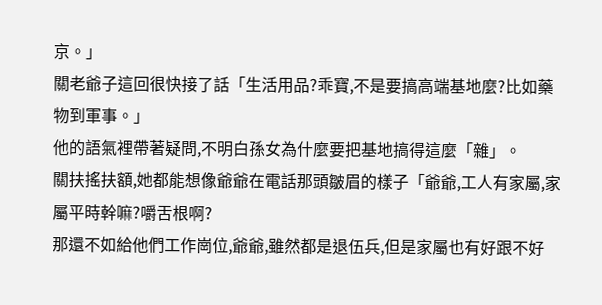京。」
關老爺子這回很快接了話「生活用品?乖寶,不是要搞高端基地麼?比如藥物到軍事。」
他的語氣裡帶著疑問,不明白孫女為什麼要把基地搞得這麼「雜」。
關扶搖扶額,她都能想像爺爺在電話那頭皺眉的樣子「爺爺,工人有家屬,家屬平時幹嘛?嚼舌根啊?
那還不如給他們工作崗位,爺爺,雖然都是退伍兵,但是家屬也有好跟不好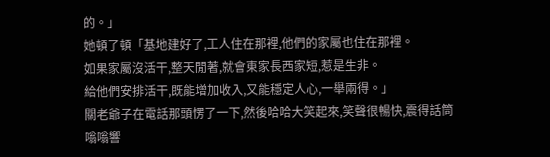的。」
她頓了頓「基地建好了,工人住在那裡,他們的家屬也住在那裡。
如果家屬沒活干,整天閒著,就會東家長西家短,惹是生非。
給他們安排活干,既能增加收入,又能穩定人心,一舉兩得。」
關老爺子在電話那頭愣了一下,然後哈哈大笑起來,笑聲很暢快,震得話筒嗡嗡響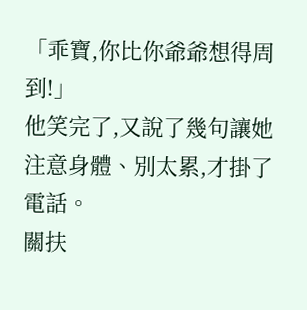「乖寶,你比你爺爺想得周到!」
他笑完了,又說了幾句讓她注意身體、別太累,才掛了電話。
關扶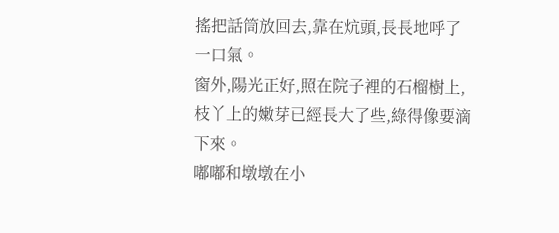搖把話筒放回去,靠在炕頭,長長地呼了一口氣。
窗外,陽光正好,照在院子裡的石榴樹上,枝丫上的嫩芽已經長大了些,綠得像要滴下來。
嘟嘟和墩墩在小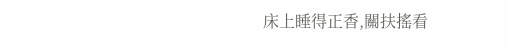床上睡得正香,關扶搖看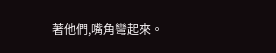著他們,嘴角彎起來。